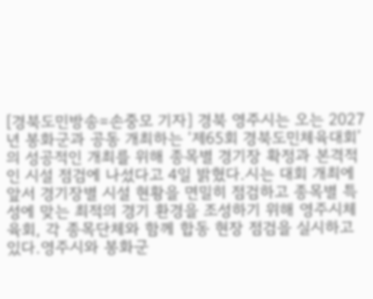[경북도민방송=손중모 기자] 경북 영주시는 오는 2027년 봉화군과 공동 개최하는 ‘제65회 경북도민체육대회’의 성공적인 개최를 위해 종목별 경기장 확정과 본격적인 시설 점검에 나섰다고 4일 밝혔다.시는 대회 개최에 앞서 경기장별 시설 현황을 면밀히 점검하고 종목별 특성에 맞는 최적의 경기 환경을 조성하기 위해 영주시체육회, 각 종목단체와 함께 합동 현장 점검을 실시하고 있다.영주시와 봉화군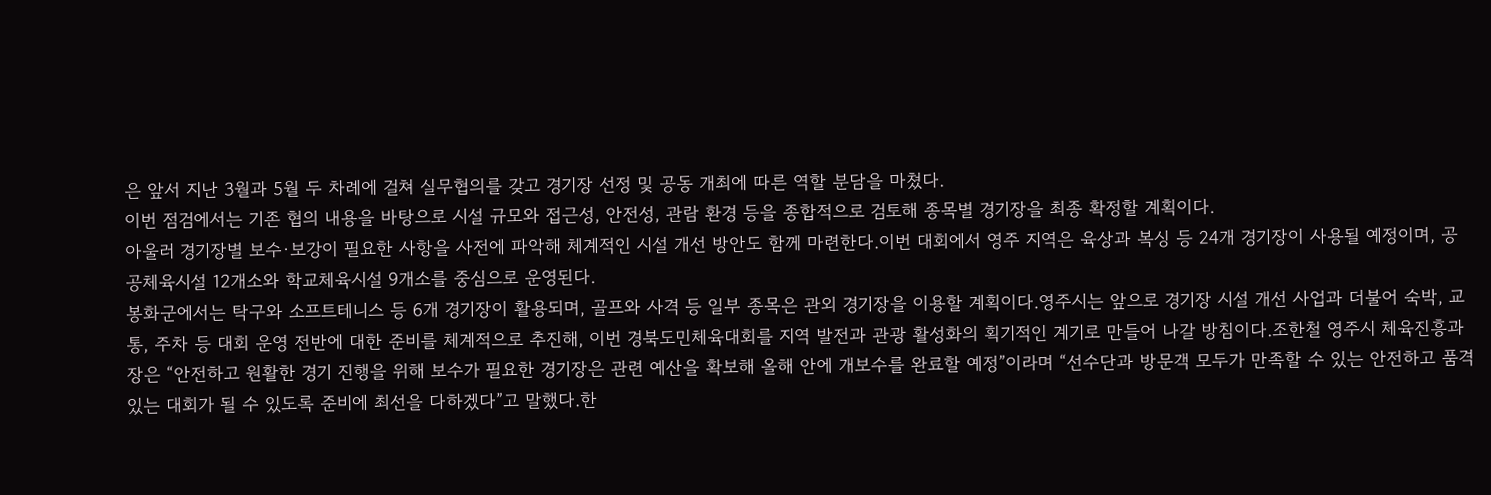은 앞서 지난 3월과 5월 두 차례에 걸쳐 실무협의를 갖고 경기장 선정 및 공동 개최에 따른 역할 분담을 마쳤다.
이번 점검에서는 기존 협의 내용을 바탕으로 시설 규모와 접근성, 안전성, 관람 환경 등을 종합적으로 검토해 종목별 경기장을 최종 확정할 계획이다.
아울러 경기장별 보수·보강이 필요한 사항을 사전에 파악해 체계적인 시설 개선 방안도 함께 마련한다.이번 대회에서 영주 지역은 육상과 복싱 등 24개 경기장이 사용될 예정이며, 공공체육시설 12개소와 학교체육시설 9개소를 중심으로 운영된다.
봉화군에서는 탁구와 소프트테니스 등 6개 경기장이 활용되며, 골프와 사격 등 일부 종목은 관외 경기장을 이용할 계획이다.영주시는 앞으로 경기장 시설 개선 사업과 더불어 숙박, 교통, 주차 등 대회 운영 전반에 대한 준비를 체계적으로 추진해, 이번 경북도민체육대회를 지역 발전과 관광 활성화의 획기적인 계기로 만들어 나갈 방침이다.조한철 영주시 체육진흥과장은 “안전하고 원활한 경기 진행을 위해 보수가 필요한 경기장은 관련 예산을 확보해 올해 안에 개보수를 완료할 예정”이라며 “선수단과 방문객 모두가 만족할 수 있는 안전하고 품격 있는 대회가 될 수 있도록 준비에 최선을 다하겠다”고 말했다.한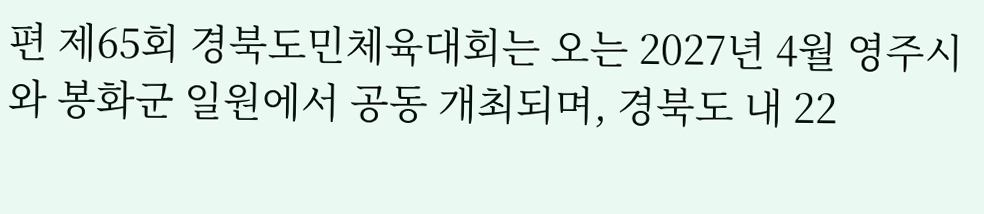편 제65회 경북도민체육대회는 오는 2027년 4월 영주시와 봉화군 일원에서 공동 개최되며, 경북도 내 22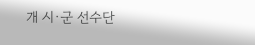개 시·군 선수단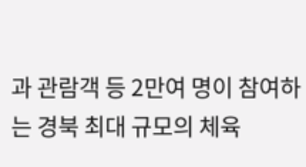과 관람객 등 2만여 명이 참여하는 경북 최대 규모의 체육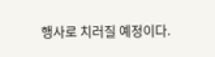행사로 치러질 예정이다.